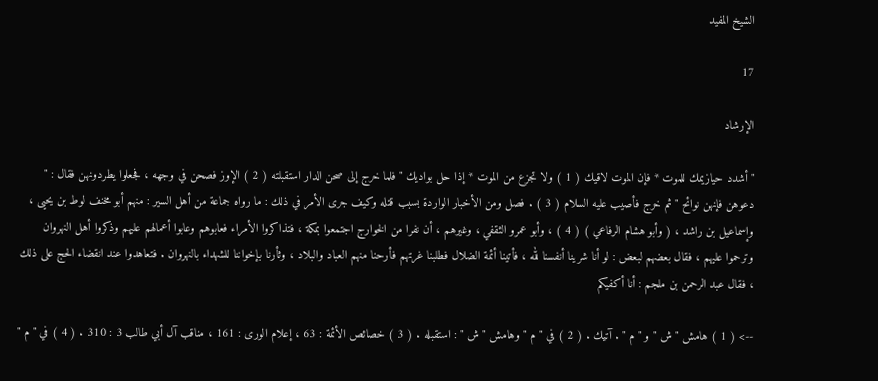الشيخ المفيد

17

الإرشاد

" أشدد حيازيمك للموت * فإن الموت لاقيك ( 1 ) ولا تجزع من الموت * إذا حل بواديك " فلما خرج إلى صحن الدار استقبلته ( 2 ) الإوز فصحن في وجهه ، فجعلوا يطردونهن فقال : " دعوهن فإنهن نوائح " ثم خرج فأصيب عليه السلام ( 3 ) . فصل ومن الأخبار الواردة بسبب قتله وكيف جرى الأمر في ذلك : ما رواه جماعة من أهل السير : منهم أبو مخنف لوط بن يحيى ، وإسماعيل بن راشد ، ( وأبو هشام الرفاعي ) ( 4 ) ، وأبو عمرو الثقفي ، وغيرهم ، أن نفرا من الخوارج اجتمعوا بمكة ، فتذاكروا الأمراء فعابوهم وعابوا أعمالهم عليهم وذكروا أهل النهروان وترحموا عليهم ، فقال بعضهم لبعض : لو أنا شرينا أنفسنا لله ، فأتينا أئمة الضلال فطلبنا غرتهم فأرحنا منهم العباد والبلاد ، وثأرنا بإخواننا للشهداء بالنهروان . فتعاهدوا عند انقضاء الحج على ذلك ، فقال عبد الرحمن بن ملجم : أنا أكفيكم

--> ( 1 ) هامش " ش " و " م " . آتيك . ( 2 ) في " م " وهامش " ش " : استقبله . ( 3 ) خصائص الأئمة : 63 ، إعلام الورى : 161 ، مناقب آل أبي طالب 3 : 310 . ( 4 ) في " م "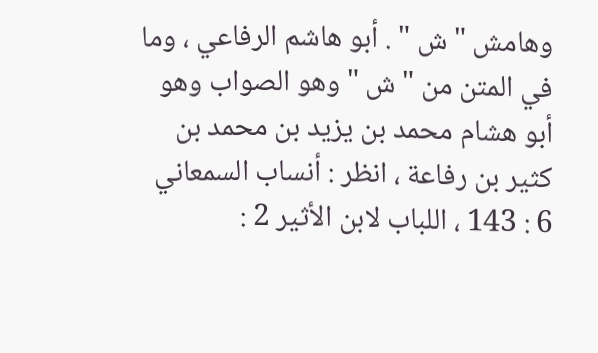وهامش " ش " . أبو هاشم الرفاعي ، وما في المتن من " ش " وهو الصواب وهو أبو هشام محمد بن يزيد بن محمد بن كثير بن رفاعة ، انظر : أنساب السمعاني 6 : 143 ، اللباب لابن الأثير 2 :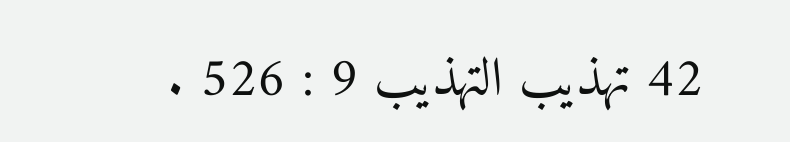42 تهذيب التهذيب 9 : 526 .